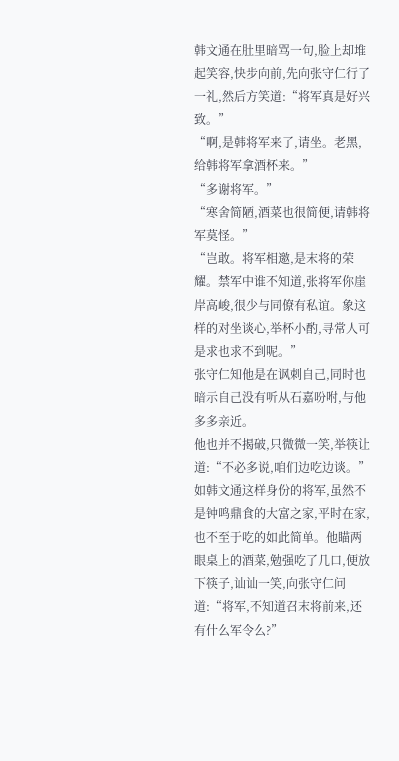韩文通在肚里暗骂一句,脸上却堆起笑容,快步向前,先向张守仁行了一礼,然后方笑道:“将军真是好兴致。”
“啊,是韩将军来了,请坐。老黑,给韩将军拿酒杯来。”
“多谢将军。”
“寒舍简陋,酒菜也很简便,请韩将军莫怪。”
“岂敢。将军相邀,是末将的荣耀。禁军中谁不知道,张将军你崖岸高峻,很少与同僚有私谊。象这样的对坐谈心,举杯小酌,寻常人可是求也求不到呢。”
张守仁知他是在讽刺自己,同时也暗示自己没有听从石嘉吩咐,与他多多亲近。
他也并不揭破,只微微一笑,举筷让道:“不必多说,咱们边吃边谈。”
如韩文通这样身份的将军,虽然不是钟鸣鼎食的大富之家,平时在家,也不至于吃的如此简单。他瞄两眼桌上的酒菜,勉强吃了几口,便放下筷子,讪讪一笑,向张守仁问道:“将军,不知道召末将前来,还有什么军令么?”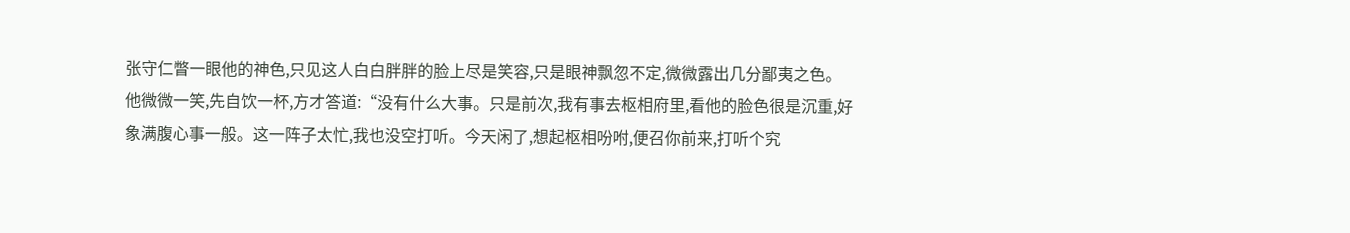张守仁瞥一眼他的神色,只见这人白白胖胖的脸上尽是笑容,只是眼神飘忽不定,微微露出几分鄙夷之色。
他微微一笑,先自饮一杯,方才答道:“没有什么大事。只是前次,我有事去枢相府里,看他的脸色很是沉重,好象满腹心事一般。这一阵子太忙,我也没空打听。今天闲了,想起枢相吩咐,便召你前来,打听个究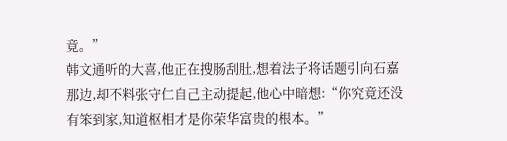竟。”
韩文通听的大喜,他正在搜肠刮肚,想着法子将话题引向石嘉那边,却不料张守仁自己主动提起,他心中暗想:“你究竟还没有笨到家,知道枢相才是你荣华富贵的根本。”